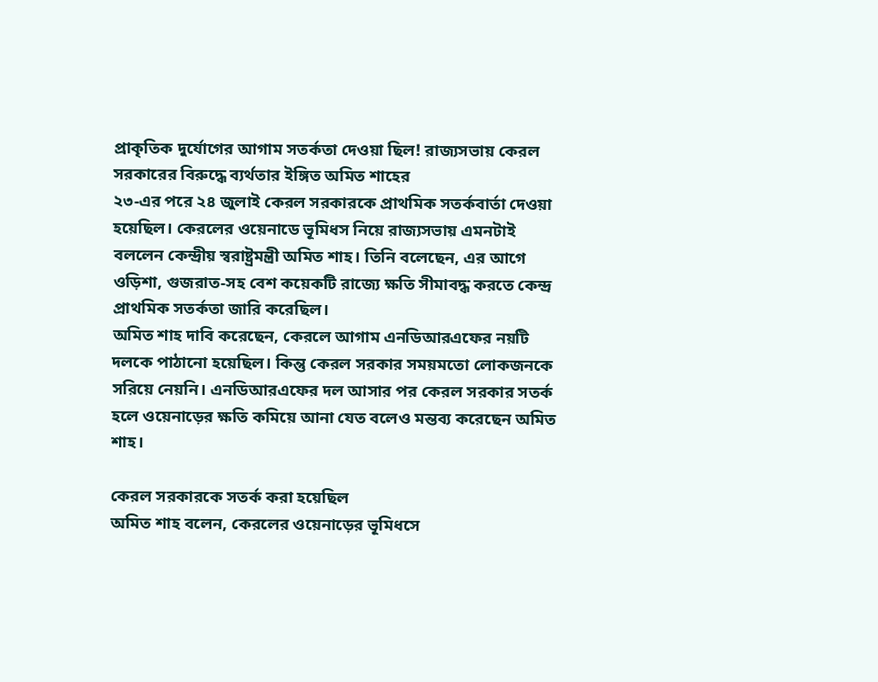প্রাকৃতিক দুর্যোগের আগাম সতর্কতা দেওয়া ছিল! রাজ্যসভায় কেরল সরকারের বিরুদ্ধে ব্যর্থতার ইঙ্গিত অমিত শাহের
২৩-এর পরে ২৪ জুলাই কেরল সরকারকে প্রাথমিক সতর্কবার্তা দেওয়া হয়েছিল। কেরলের ওয়েনাডে ভূমিধস নিয়ে রাজ্যসভায় এমনটাই বললেন কেন্দ্রীয় স্বরাষ্ট্রমন্ত্রী অমিত শাহ। তিনি বলেছেন, এর আগে ওড়িশা, গুজরাত-সহ বেশ কয়েকটি রাজ্যে ক্ষতি সীমাবদ্ধ করতে কেন্দ্র প্রাথমিক সতর্কতা জারি করেছিল।
অমিত শাহ দাবি করেছেন, কেরলে আগাম এনডিআরএফের নয়টি দলকে পাঠানো হয়েছিল। কিন্তু কেরল সরকার সময়মতো লোকজনকে সরিয়ে নেয়নি। এনডিআরএফের দল আসার পর কেরল সরকার সতর্ক হলে ওয়েনাড়ের ক্ষতি কমিয়ে আনা যেত বলেও মন্তব্য করেছেন অমিত শাহ।

কেরল সরকারকে সতর্ক করা হয়েছিল
অমিত শাহ বলেন, কেরলের ওয়েনাড়ের ভূমিধসে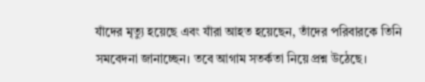যাঁদের মৃত্যু হয়েছে এবং যাঁরা আহত হয়েছেন, তাঁদের পরিবারকে তিনি সমবেদনা জানাচ্ছেন। তবে আগাম সতর্কতা নিয়ে প্রশ্ন উঠেছে।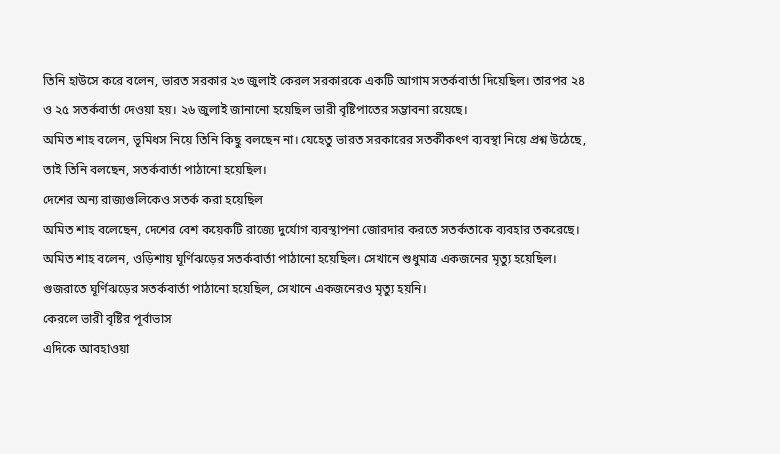তিনি হাউসে করে বলেন, ভারত সরকার ২৩ জুলাই কেরল সরকারকে একটি আগাম সতর্কবার্তা দিয়েছিল। তারপর ২৪ ও ২৫ সতর্কবার্তা দেওয়া হয়। ২৬ জুলাই জানানো হয়েছিল ভারী বৃষ্টিপাতের সম্ভাবনা রয়েছে।
অমিত শাহ বলেন, ভূমিধস নিয়ে তিনি কিছু বলছেন না। যেহেতু ভারত সরকারের সতর্কীকৎণ ব্যবস্থা নিয়ে প্রশ্ন উঠেছে, তাই তিনি বলছেন, সতর্কবার্তা পাঠানো হয়েছিল।
দেশের অন্য রাজ্যগুলিকেও সতর্ক করা হয়েছিল
অমিত শাহ বলেছেন, দেশের বেশ কয়েকটি রাজ্যে দুর্যোগ ব্যবস্থাপনা জোরদার করতে সতর্কতাকে ব্যবহার তকরেছে। অমিত শাহ বলেন, ওড়িশায় ঘূর্ণিঝড়ের সতর্কবার্তা পাঠানো হয়েছিল। সেখানে শুধুমাত্র একজনের মৃত্যু হয়েছিল। গুজরাতে ঘূর্ণিঝড়ের সতর্কবার্তা পাঠানো হয়েছিল, সেখানে একজনেরও মৃত্যু হয়নি।
কেরলে ভারী বৃষ্টির পূর্বাভাস
এদিকে আবহাওয়া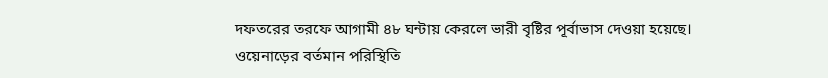দফতরের তরফে আগামী ৪৮ ঘন্টায় কেরলে ভারী বৃষ্টির পূর্বাভাস দেওয়া হয়েছে।
ওয়েনাড়ের বর্তমান পরিস্থিতি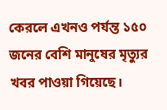কেরলে এখনও পর্যন্ত ১৫০ জনের বেশি মানুষের মৃত্যুর খবর পাওয়া গিয়েছে।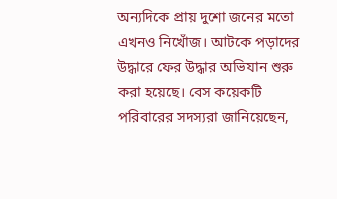অন্যদিকে প্রায় দুশো জনের মতো এখনও নিখোঁজ। আটকে পড়াদের উদ্ধারে ফের উদ্ধার অভিযান শুরু করা হয়েছে। বেস কয়েকটি পরিবারের সদস্যরা জানিয়েছেন,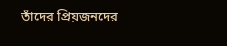তাঁদের প্রিয়জনদের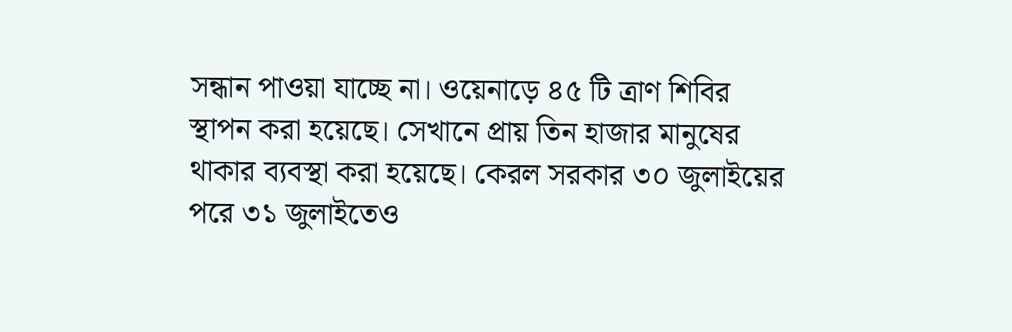সন্ধান পাওয়া যাচ্ছে না। ওয়েনাড়ে ৪৫ টি ত্রাণ শিবির স্থাপন করা হয়েছে। সেখানে প্রায় তিন হাজার মানুষের থাকার ব্যবস্থা করা হয়েছে। কেরল সরকার ৩০ জুলাইয়ের পরে ৩১ জুলাইতেও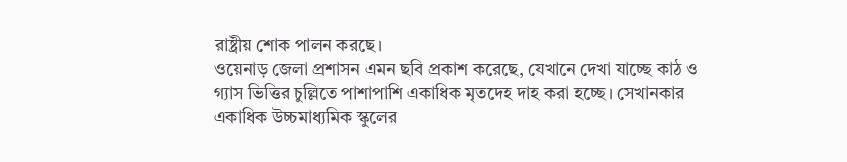রাষ্ট্রীয় শোক পালন করছে।
ওয়েনাড় জেলা প্রশাসন এমন ছবি প্রকাশ করেছে, যেখানে দেখা যাচ্ছে কাঠ ও গ্যাস ভিত্তির চুল্লিতে পাশাপাশি একাধিক মৃতদেহ দাহ করা হচ্ছে। সেখানকার একাধিক উচ্চমাধ্যমিক স্কুলের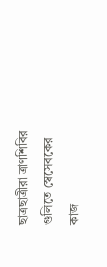ছাত্রছাত্রীরা ত্রাণশিবির গুলিতে স্বেসেবকের কাজ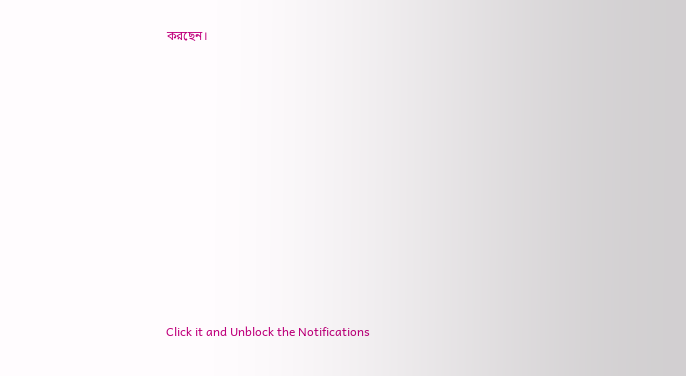করছেন।












Click it and Unblock the Notifications